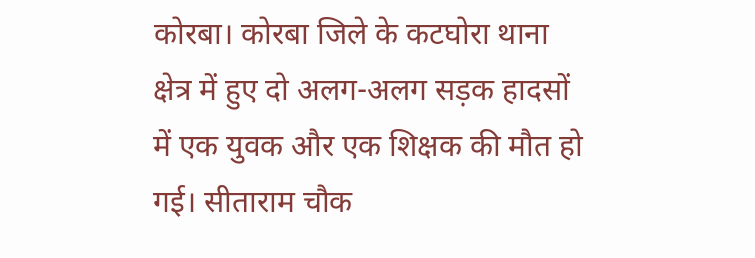कोरबा। कोरबा जिले के कटघोरा थाना क्षेत्र में हुए दो अलग-अलग सड़क हादसों में एक युवक और एक शिक्षक की मौत हो गई। सीताराम चौक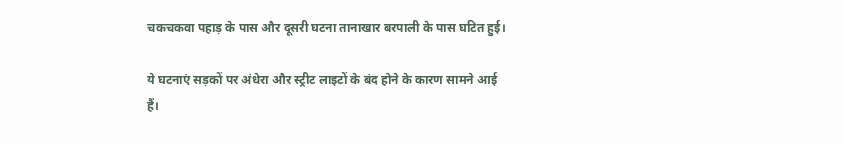चकचकवा पहाड़ के पास और दूसरी घटना तानाखार बरपाली के पास घटित हुई।

ये घटनाएं सड़कों पर अंधेरा और स्ट्रीट लाइटों के बंद होने के कारण सामने आई हैं।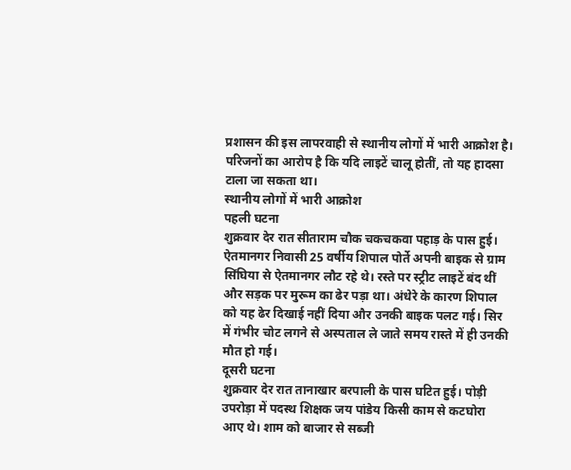प्रशासन की इस लापरवाही से स्थानीय लोगों में भारी आक्रोश है। परिजनों का आरोप है कि यदि लाइटें चालू होतीं, तो यह हादसा टाला जा सकता था।
स्थानीय लोगों में भारी आक्रोश
पहली घटना
शुक्रवार देर रात सीताराम चौक चकचकवा पहाड़ के पास हुई। ऐतमानगर निवासी 25 वर्षीय शिपाल पोर्ते अपनी बाइक से ग्राम सिंघिया से ऐतमानगर लौट रहे थे। रस्ते पर स्ट्रीट लाइटें बंद थीं और सड़क पर मुरूम का ढेर पड़ा था। अंधेरे के कारण शिपाल को यह ढेर दिखाई नहीं दिया और उनकी बाइक पलट गई। सिर में गंभीर चोट लगने से अस्पताल ले जाते समय रास्ते में ही उनकी मौत हो गई।
दूसरी घटना
शुक्रवार देर रात तानाखार बरपाली के पास घटित हुई। पोड़ी उपरोड़ा में पदस्थ शिक्षक जय पांडेय किसी काम से कटघोरा आए थे। शाम को बाजार से सब्जी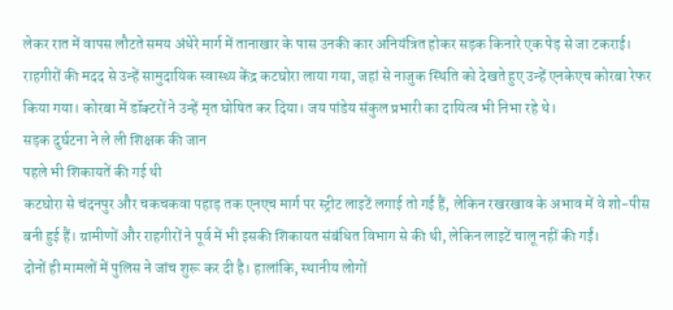लेकर रात में वापस लौटते समय अंधेरे मार्ग में तानाखार के पास उनकी कार अनियंत्रित होकर सड़क किनारे एक पेड़ से जा टकराई।
राहगीरों की मदद से उन्हें सामुदायिक स्वास्थ्य केंद्र कटघोरा लाया गया, जहां से नाजुक स्थिति को देखते हुए उन्हें एनकेएच कोरबा रेफर किया गया। कोरबा में डॉक्टरों ने उन्हें मृत घोषित कर दिया। जय पांडेय संकुल प्रभारी का दायित्व भी निभा रहे थे।
सड़क दुर्घटना ने ले ली शिक्षक की जान
पहले भी शिकायतें की गई थी
कटघोरा से चंदनपुर और चकचकवा पहाड़ तक एनएच मार्ग पर स्ट्रीट लाइटें लगाई तो गई हैं, लेकिन रखरखाव के अभाव में वे शो-पीस बनी हुई हैं। ग्रामीणों और राहगीरों ने पूर्व में भी इसकी शिकायत संबंधित विभाग से की थी, लेकिन लाइटें चालू नहीं की गईं।
दोनों ही मामलों में पुलिस ने जांच शुरू कर दी है। हालांकि, स्थानीय लोगों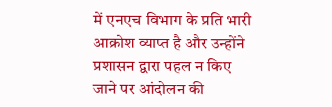में एनएच विभाग के प्रति भारी आक्रोश व्याप्त है और उन्होंने प्रशासन द्वारा पहल न किए जाने पर आंदोलन की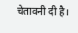चेतावनी दी है।